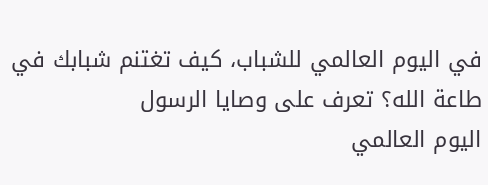في اليوم العالمي للشباب، كيف تغتنم شبابك في طاعة الله؟ تعرف على وصايا الرسول
اليوم العالمي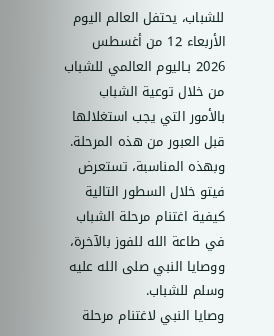للشباب، يحتفل العالم اليوم الأربعاء 12 من أغسطس 2026 بـاليوم العالمي للشباب من خلال توعية الشباب بالأمور التي يجب استغلالها قبل العبور من هذه المرحلة.
وبهذه المناسبة، تستعرض فيتو خلال السطور التالية كيفية اغتنام مرحلة الشباب في طاعة الله للفوز بالآخرة، ووصايا النبي صلى الله عليه وسلم للشباب.
وصايا النبي لاغتنام مرحلة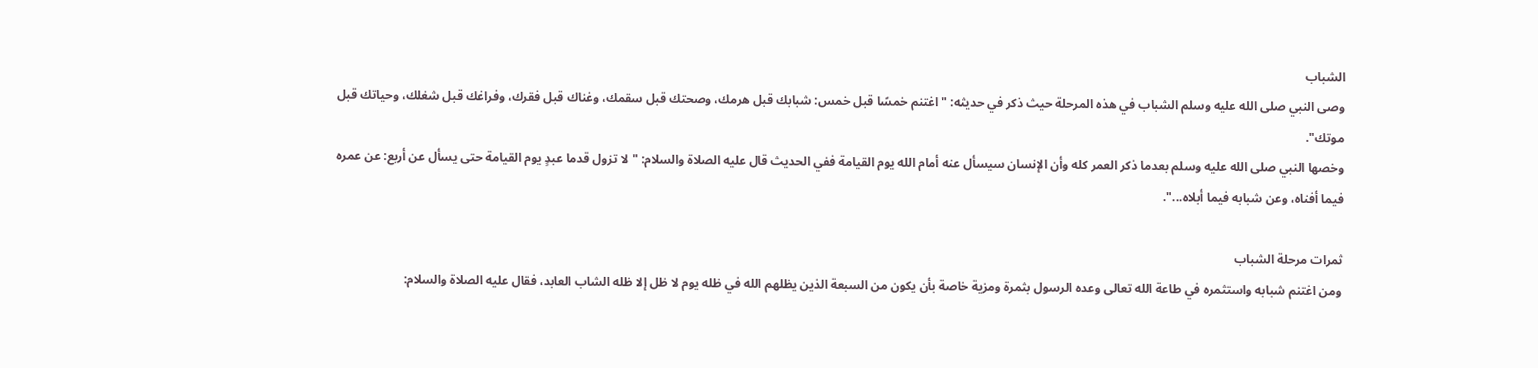الشباب
وصى النبي صلى الله عليه وسلم الشباب في هذه المرحلة حيث ذكر في حديثه: "اغتنم خمسًا قبل خمس: شبابك قبل هرمك، وصحتك قبل سقمك، وغناك قبل فقرك، وفراغك قبل شغلك، وحياتك قبل موتك".
وخصها النبي صلى الله عليه وسلم بعدما ذكر العمر كله وأن الإنسان سيسأل عنه أمام الله يوم القيامة ففي الحديث قال عليه الصلاة والسلام: "لا تزول قدما عبدٍ يوم القيامة حتى يسأل عن أربع: عن عمره فيما أفناه، وعن شبابه فيما أبلاه...".

ثمرات مرحلة الشباب
ومن اغتنم شبابه واستثمره في طاعة الله تعالى وعده الرسول بثمرة ومزية خاصة بأن يكون من السبعة الذين يظلهم الله في ظله يوم لا ظل إلا ظله الشاب العابد، فقال عليه الصلاة والسلام: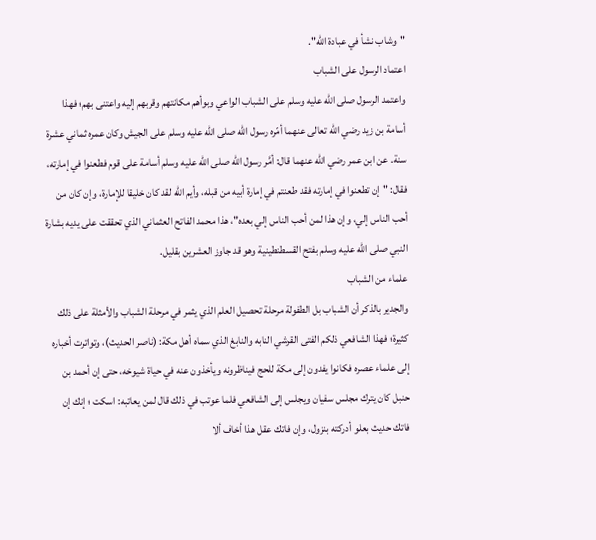"وشاب نشأ في عبادة الله".
اعتماد الرسول على الشباب
واعتمد الرسول صلى الله عليه وسلم على الشباب الواعي وبوأهم مكانتهم وقربهم إليه واعتنى بهم؛ فهذا أسامة بن زيد رضي الله تعالى عنهما أمّره رسول الله صلى الله عليه وسلم على الجيش وكان عمره ثماني عشرة سنة. عن ابن عمر رضي الله عنهما قال: أمَّر رسول الله صلى الله عليه وسلم أسامة على قوم فطعنوا في إمارته، فقال: "إن تطعنوا في إمارته فقد طعنتم في إمارة أبيه من قبله، وأيم الله لقد كان خليقا للإمارة، وإن كان من أحب الناس إلي، وإن هذا لمن أحب الناس إلي بعده"، هذا محمد الفاتح العثماني الذي تحققت على يديه بشارة النبي صلى الله عليه وسلم بفتح القسطنطينية وهو قد جاوز العشرين بقليل.
علماء من الشباب
والجدير بالذكر أن الشباب بل الطفولة مرحلة تحصيل العلم الذي يثمر في مرحلة الشباب والأمثلة على ذلك كثيرة؛ فهذا الشافعي ذلكم الفتى القرشي النابه والنابغ الذي سماه أهل مكة: (ناصر الحديث)، وتواترت أخباره إلى علماء عصره فكانوا يفدون إلى مكة للحج فيناظرونه ويأخذون عنه في حياة شيوخه، حتى إن أحمد بن حنبل كان يترك مجلس سفيان ويجلس إلى الشافعي فلما عوتب في ذلك قال لمن يعاتبه: اسكت ؛ إنك إن فاتك حديث بعلو أدركته بنزول، وإن فاتك عقل هذا أخاف ألا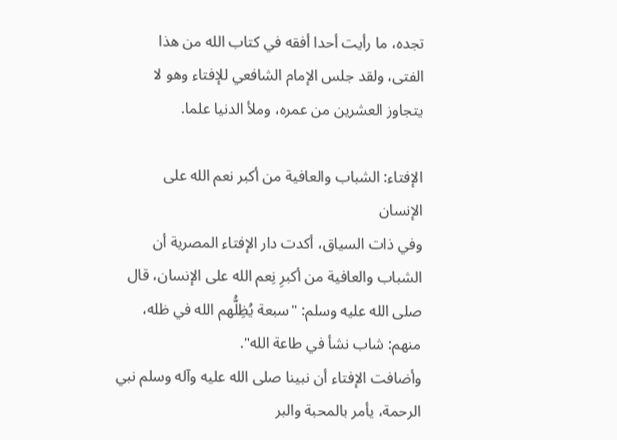تجده، ما رأيت أحدا أفقه في كتاب الله من هذا الفتى، ولقد جلس الإمام الشافعي للإفتاء وهو لا يتجاوز العشرين من عمره، وملأ الدنيا علما.

الإفتاء: الشباب والعافية من أكبر نعم الله على الإنسان
وفي ذات السياق، أكدت دار الإفتاء المصرية أن الشباب والعافية من أكبرِ نِعم الله على الإنسان، قال صلى الله عليه وسلم: "سبعة يُظِلُّهم الله في ظله، منهم: شاب نشأ في طاعة الله".
وأضافت الإفتاء أن نبينا صلى الله عليه وآله وسلم نبي الرحمة، يأمر بالمحبة والبر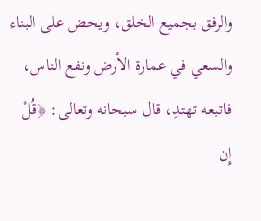والرفق بجميع الخلق، ويحض على البناء والسعي في عمارة الأرض ونفع الناس، فاتبعه تهتدِ، قال سبحانه وتعالى: ﴿قُلْ إِن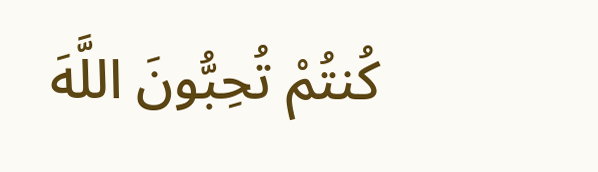كُنتُمْ تُحِبُّونَ اللَّهَ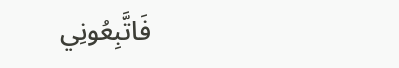فَاتَّبِعُونِي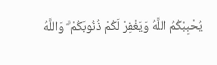يُحْبِبْكُمُ اللَّهُ وَيَغْفِرْ لَكُمْ ذُنُوبَكُمْ ۗ وَاللَّهُ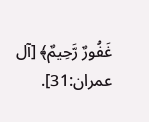غَفُورٌ رَّحِيمٌ﴾ [آل عمران:31].